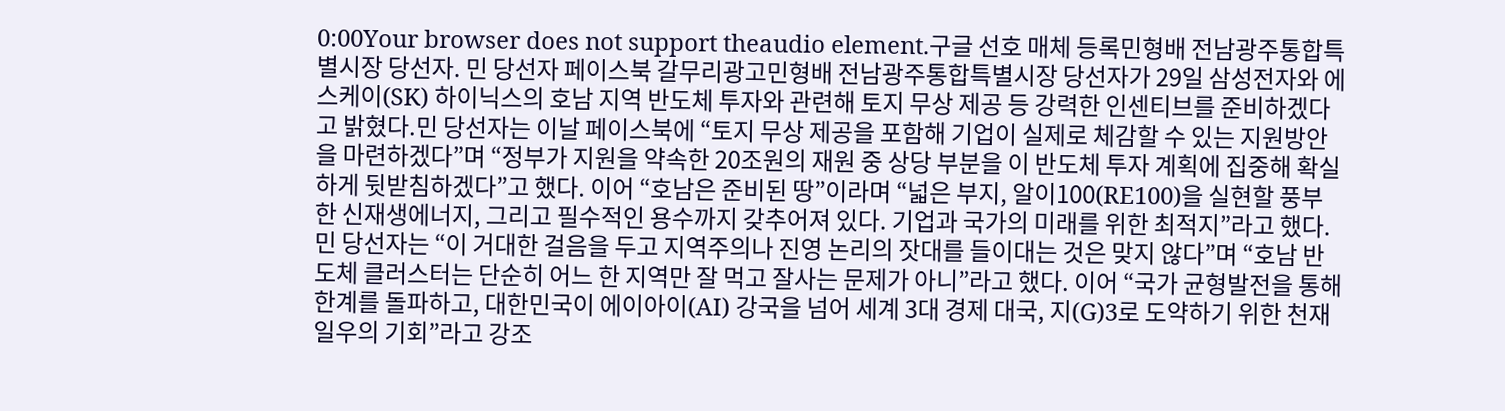0:00Your browser does not support theaudio element.구글 선호 매체 등록민형배 전남광주통합특별시장 당선자. 민 당선자 페이스북 갈무리광고민형배 전남광주통합특별시장 당선자가 29일 삼성전자와 에스케이(SK) 하이닉스의 호남 지역 반도체 투자와 관련해 토지 무상 제공 등 강력한 인센티브를 준비하겠다고 밝혔다.민 당선자는 이날 페이스북에 “토지 무상 제공을 포함해 기업이 실제로 체감할 수 있는 지원방안을 마련하겠다”며 “정부가 지원을 약속한 20조원의 재원 중 상당 부분을 이 반도체 투자 계획에 집중해 확실하게 뒷받침하겠다”고 했다. 이어 “호남은 준비된 땅”이라며 “넓은 부지, 알이100(RE100)을 실현할 풍부한 신재생에너지, 그리고 필수적인 용수까지 갖추어져 있다. 기업과 국가의 미래를 위한 최적지”라고 했다.민 당선자는 “이 거대한 걸음을 두고 지역주의나 진영 논리의 잣대를 들이대는 것은 맞지 않다”며 “호남 반도체 클러스터는 단순히 어느 한 지역만 잘 먹고 잘사는 문제가 아니”라고 했다. 이어 “국가 균형발전을 통해 한계를 돌파하고, 대한민국이 에이아이(AI) 강국을 넘어 세계 3대 경제 대국, 지(G)3로 도약하기 위한 천재일우의 기회”라고 강조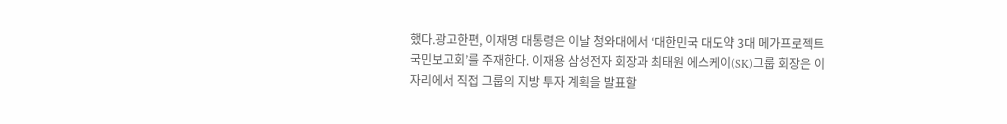했다.광고한편, 이재명 대통령은 이날 청와대에서 ‘대한민국 대도약 3대 메가프로젝트 국민보고회’를 주재한다. 이재용 삼성전자 회장과 최태원 에스케이(SK)그룹 회장은 이 자리에서 직접 그룹의 지방 투자 계획을 발표할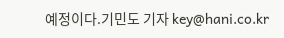예정이다.기민도 기자 key@hani.co.kr